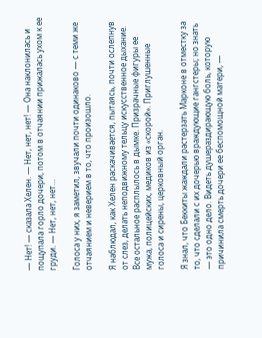— Нет! — сказала Хелен. — Нет, нет, нет! — Она наклонилась и пощупала горло дочери, потом в отчаянии прижалась ухом к ее груди. — Нет, нет, нет…

Голоса у них, я заметил, звучали почти одинаково — с теми же отчаянием и неверием в то, что произошло.

Я наблюдал, как Хелен раскачивается, пытаясь, почти ослепнув от слез, делать неподвижному тельцу искусственное дыхание. Все остальное расплылось в дымке. Призрачные фигуры ее мужа, полицейских, медиков из «скорой». Приглушенные голоса и сирены, церковный орган.

Я знал, что Беккиты жаждали растерзать Марконе в отместку за то, что сделали с их дочерью враждующие гангстеры; но знать — это одно дело. Видеть душераздирающую боль, которую причинила смерть дочери ее беспомощной матери, —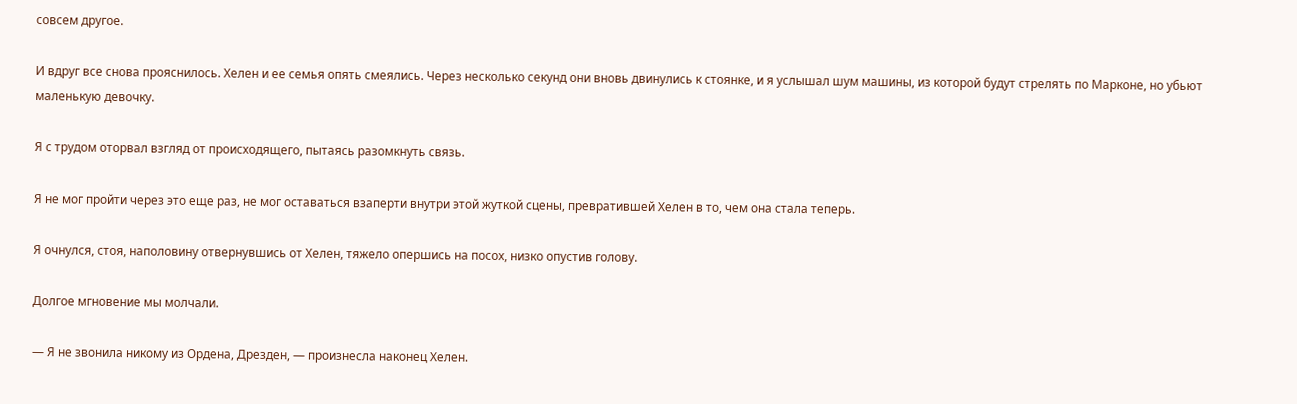совсем другое.

И вдруг все снова прояснилось. Хелен и ее семья опять смеялись. Через несколько секунд они вновь двинулись к стоянке, и я услышал шум машины, из которой будут стрелять по Марконе, но убьют маленькую девочку.

Я с трудом оторвал взгляд от происходящего, пытаясь разомкнуть связь.

Я не мог пройти через это еще раз, не мог оставаться взаперти внутри этой жуткой сцены, превратившей Хелен в то, чем она стала теперь.

Я очнулся, стоя, наполовину отвернувшись от Хелен, тяжело опершись на посох, низко опустив голову.

Долгое мгновение мы молчали.

— Я не звонила никому из Ордена, Дрезден, — произнесла наконец Хелен.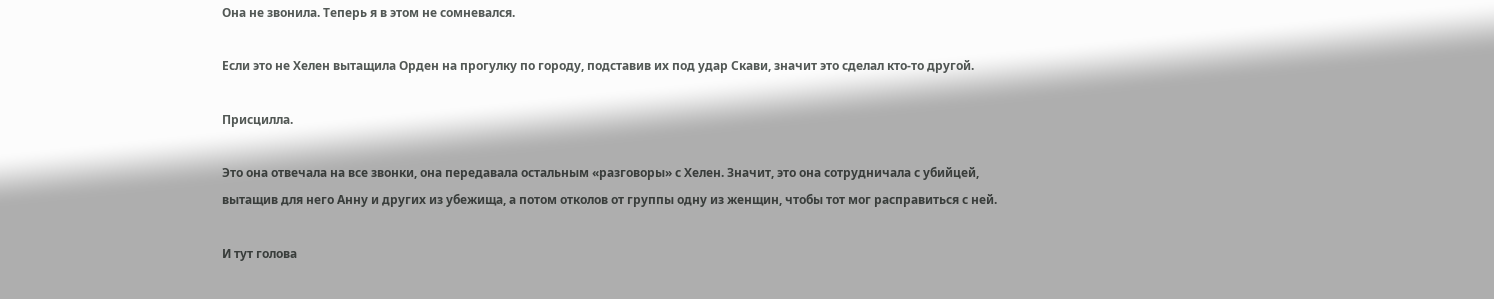Она не звонила. Теперь я в этом не сомневался.

Если это не Хелен вытащила Орден на прогулку по городу, подставив их под удар Скави, значит это сделал кто-то другой.

Присцилла.

Это она отвечала на все звонки, она передавала остальным «разговоры» с Хелен. Значит, это она сотрудничала с убийцей, вытащив для него Анну и других из убежища, а потом отколов от группы одну из женщин, чтобы тот мог расправиться с ней.

И тут голова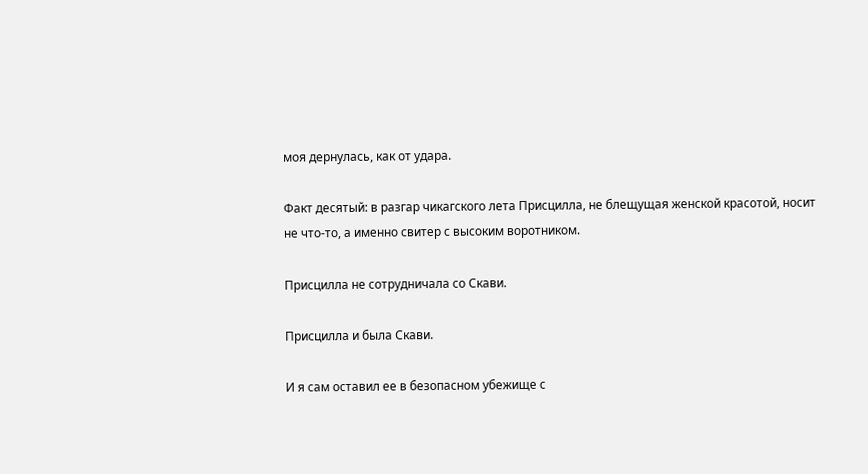моя дернулась, как от удара.

Факт десятый: в разгар чикагского лета Присцилла, не блещущая женской красотой, носит не что-то, а именно свитер с высоким воротником.

Присцилла не сотрудничала со Скави.

Присцилла и была Скави.

И я сам оставил ее в безопасном убежище с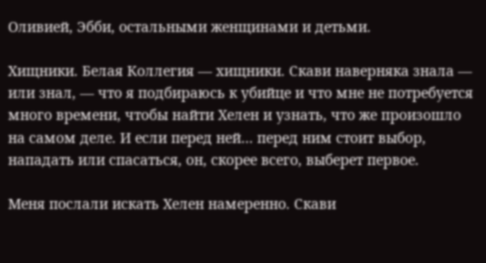Оливией, Эбби, остальными женщинами и детьми.

Хищники. Белая Коллегия — хищники. Скави наверняка знала — или знал, — что я подбираюсь к убийце и что мне не потребуется много времени, чтобы найти Хелен и узнать, что же произошло на самом деле. И если перед ней… перед ним стоит выбор, нападать или спасаться, он, скорее всего, выберет первое.

Меня послали искать Хелен намеренно. Скави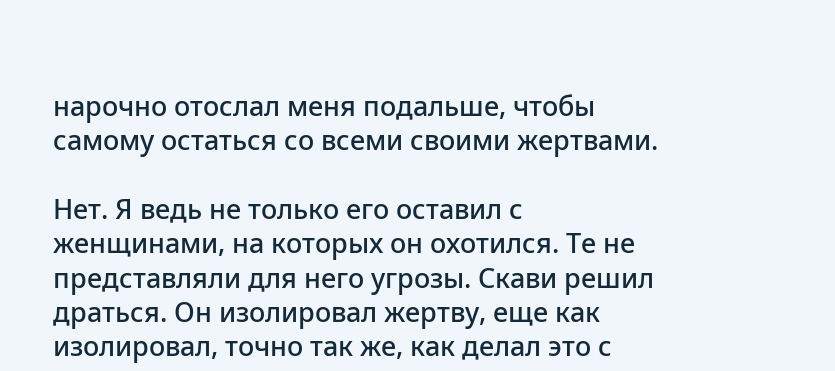нарочно отослал меня подальше, чтобы самому остаться со всеми своими жертвами.

Нет. Я ведь не только его оставил с женщинами, на которых он охотился. Те не представляли для него угрозы. Скави решил драться. Он изолировал жертву, еще как изолировал, точно так же, как делал это с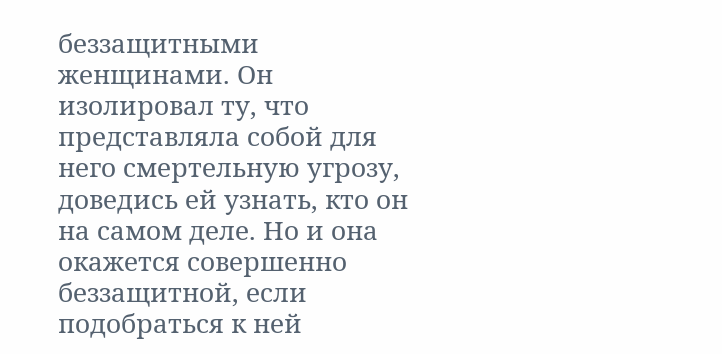беззащитными женщинами. Он изолировал ту, что представляла собой для него смертельную угрозу, доведись ей узнать, кто он на самом деле. Но и она окажется совершенно беззащитной, если подобраться к ней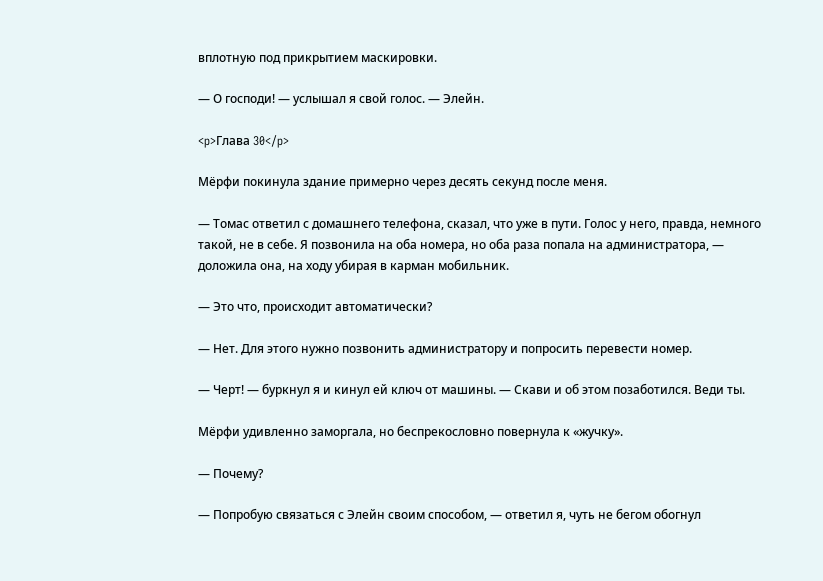вплотную под прикрытием маскировки.

— О господи! — услышал я свой голос. — Элейн.

<p>Глава 30</p>

Мёрфи покинула здание примерно через десять секунд после меня.

— Томас ответил с домашнего телефона, сказал, что уже в пути. Голос у него, правда, немного такой, не в себе. Я позвонила на оба номера, но оба раза попала на администратора, — доложила она, на ходу убирая в карман мобильник.

— Это что, происходит автоматически?

— Нет. Для этого нужно позвонить администратору и попросить перевести номер.

— Черт! — буркнул я и кинул ей ключ от машины. — Скави и об этом позаботился. Веди ты.

Мёрфи удивленно заморгала, но беспрекословно повернула к «жучку».

— Почему?

— Попробую связаться с Элейн своим способом, — ответил я, чуть не бегом обогнул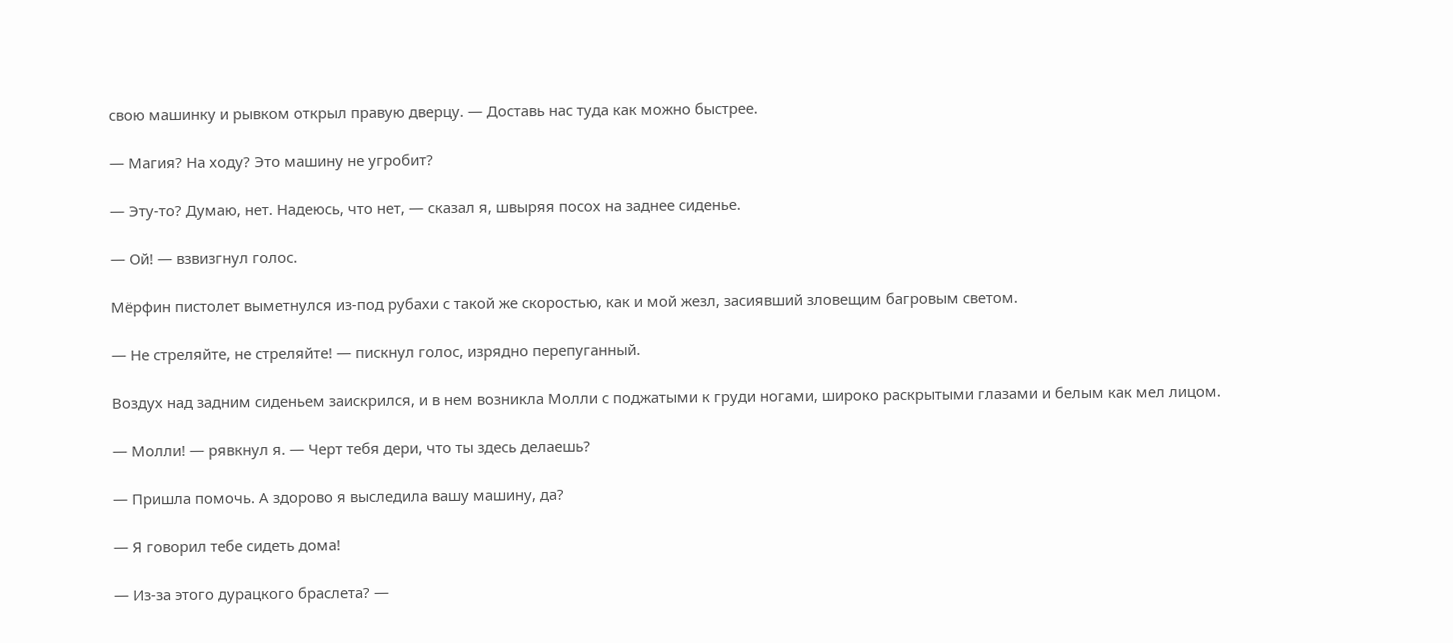свою машинку и рывком открыл правую дверцу. — Доставь нас туда как можно быстрее.

— Магия? На ходу? Это машину не угробит?

— Эту-то? Думаю, нет. Надеюсь, что нет, — сказал я, швыряя посох на заднее сиденье.

— Ой! — взвизгнул голос.

Мёрфин пистолет выметнулся из-под рубахи с такой же скоростью, как и мой жезл, засиявший зловещим багровым светом.

— Не стреляйте, не стреляйте! — пискнул голос, изрядно перепуганный.

Воздух над задним сиденьем заискрился, и в нем возникла Молли с поджатыми к груди ногами, широко раскрытыми глазами и белым как мел лицом.

— Молли! — рявкнул я. — Черт тебя дери, что ты здесь делаешь?

— Пришла помочь. А здорово я выследила вашу машину, да?

— Я говорил тебе сидеть дома!

— Из-за этого дурацкого браслета? —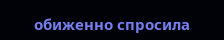обиженно спросила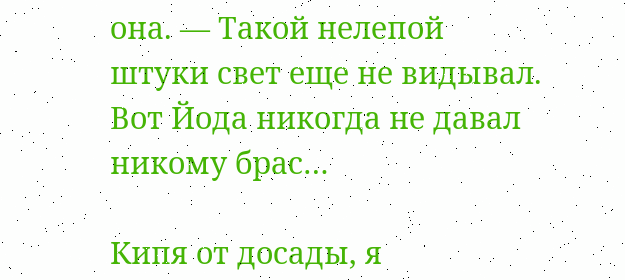она. — Такой нелепой штуки свет еще не видывал. Вот Йода никогда не давал никому брас…

Кипя от досады, я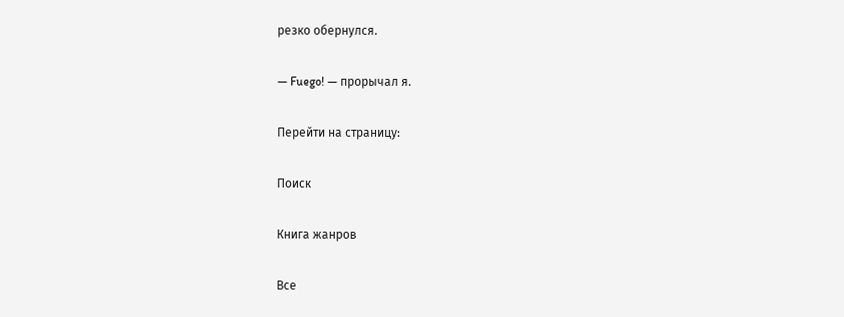резко обернулся.

— Fuego! — прорычал я.

Перейти на страницу:

Поиск

Книга жанров

Все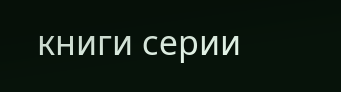книги серии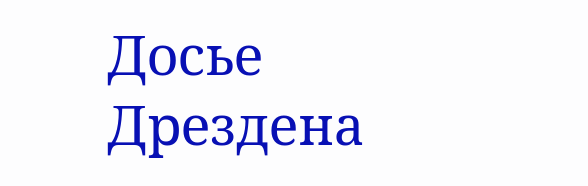Досье Дрездена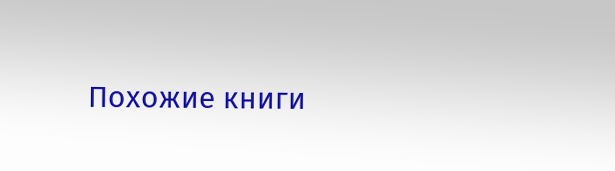Похожие книги